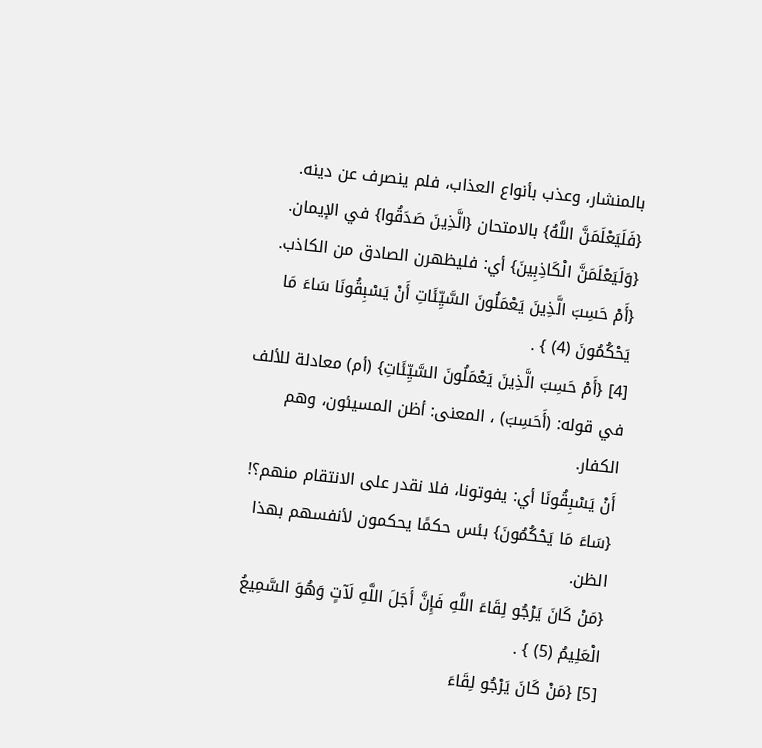بالمنشار، وعذب بأنواع العذاب، فلم ينصرف عن دينه.
{فَلَيَعْلَمَنَّ اللَّهُ} بالامتحان {الَّذِينَ صَدَقُوا} في الإيمان.
{وَلَيَعْلَمَنَّ الْكَاذِبِينَ} أي: فليظهرن الصادق من الكاذب.
{أَمْ حَسِبَ الَّذِينَ يَعْمَلُونَ السَّيِّئَاتِ أَنْ يَسْبِقُونَا سَاءَ مَا يَحْكُمُونَ (4) } .
[4] {أَمْ حَسِبَ الَّذِينَ يَعْمَلُونَ السَّيِّئَاتِ} (أم) معادلة للألف في قوله: (أَحَسِبَ) ، المعنى: أظن المسيئون، وهم الكفار.
أَنْ يَسْبِقُونَا أي: يفوتونا، فلا نقدر على الانتقام منهم؟!
{سَاءَ مَا يَحْكُمُونَ} بئس حكمًا يحكمون لأنفسهم بهذا الظن.
{مَنْ كَانَ يَرْجُو لِقَاءَ اللَّهِ فَإِنَّ أَجَلَ اللَّهِ لَآتٍ وَهُوَ السَّمِيعُ الْعَلِيمُ (5) } .
[5] {مَنْ كَانَ يَرْجُو لِقَاءَ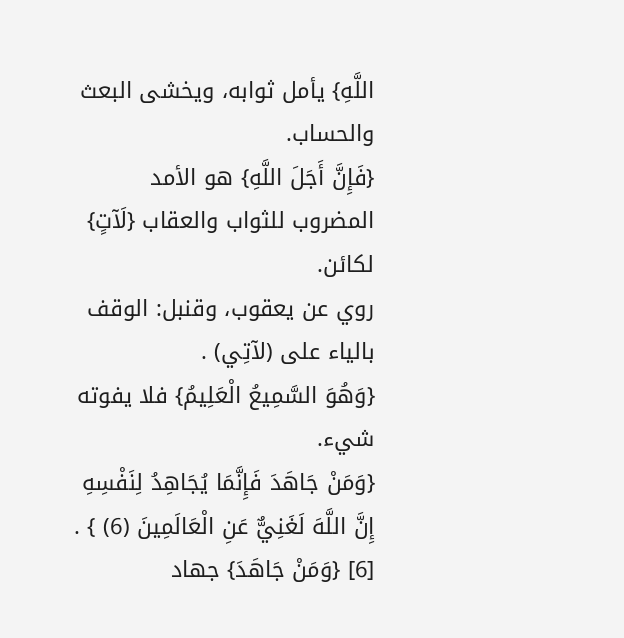اللَّهِ} يأمل ثوابه، ويخشى البعث والحساب.
{فَإِنَّ أَجَلَ اللَّهِ} هو الأمد المضروب للثواب والعقاب {لَآتٍ} لكائن.
روي عن يعقوب، وقنبل: الوقف بالياء على (لآتِي) .
{وَهُوَ السَّمِيعُ الْعَلِيمُ} فلا يفوته شيء.
{وَمَنْ جَاهَدَ فَإِنَّمَا يُجَاهِدُ لِنَفْسِهِ إِنَّ اللَّهَ لَغَنِيٌّ عَنِ الْعَالَمِينَ (6) } .
[6] {وَمَنْ جَاهَدَ} جهاد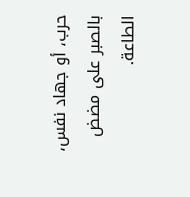حرب، أو جهاد نفس، بالصبر على مضض الطاعة.